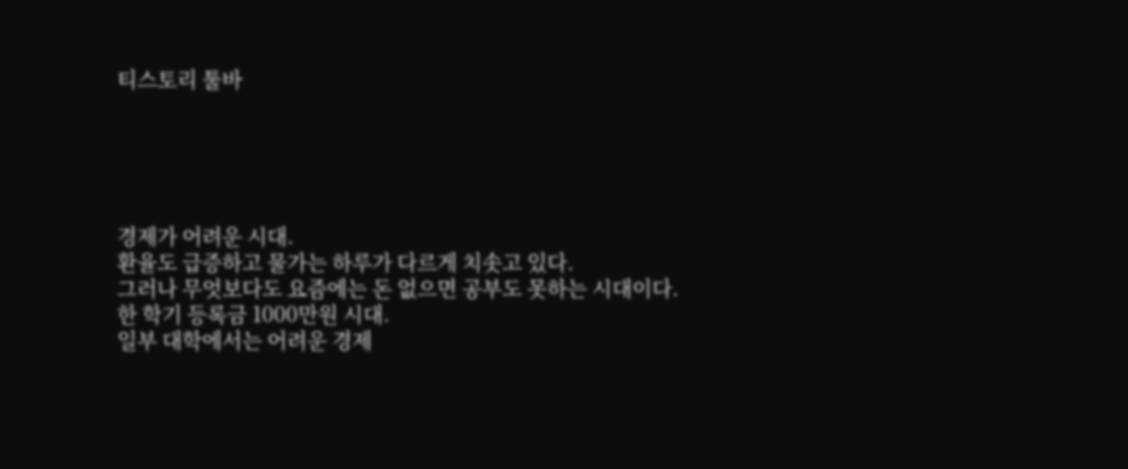티스토리 툴바





경제가 어려운 시대.
환율도 급증하고 물가는 하루가 다르게 치솟고 있다.
그러나 무엇보다도 요즘에는 돈 없으면 공부도 못하는 시대이다.
한 학기 등록금 1000만원 시대.
일부 대학에서는 어려운 경제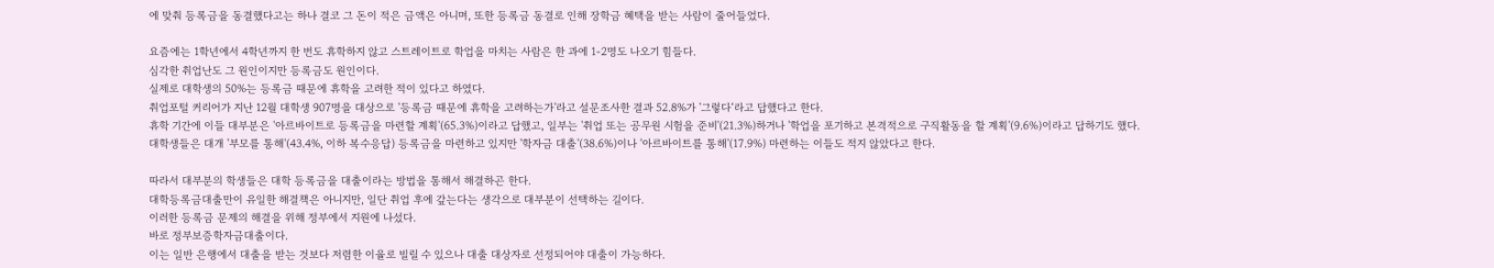에 맞춰 등록금을 동결했다고는 하나 결코 그 돈이 적은 금액은 아니며, 또한 등록금 동결로 인해 장학금 혜택을 받는 사람이 줄어들었다.

요즘에는 1학년에서 4학년까지 한 번도 휴학하지 않고 스트레이트로 학업을 마치는 사람은 한 과에 1-2명도 나오기 힘들다.
심각한 취업난도 그 원인이지만 등록금도 원인이다.
실제로 대학생의 50%는 등록금 때문에 휴학을 고려한 적이 있다고 하였다.
취업포털 커리어가 지난 12월 대학생 907명을 대상으로 '등록금 때문에 휴학을 고려하는가'라고 설문조사한 결과 52.8%가 '그렇다‘라고 답했다고 한다.
휴학 기간에 이들 대부분은 '아르바이트로 등록금을 마련할 계획'(65.3%)이라고 답했고, 일부는 '취업 또는 공무원 시험을 준비'(21.3%)하거나 '학업을 포기하고 본격적으로 구직활동을 할 계획'(9.6%)이라고 답하기도 했다.
대학생들은 대개 '부모를 통해'(43.4%, 이하 복수응답) 등록금을 마련하고 있지만 '학자금 대출'(38.6%)이나 '아르바이트를 통해'(17.9%) 마련하는 이들도 적지 않았다고 한다.

따라서 대부분의 학생들은 대학 등록금을 대출이라는 방법을 통해서 해결하곤 한다.
대학등록금대출만이 유일한 해결책은 아니지만, 일단 취업 후에 갚는다는 생각으로 대부분이 선택하는 길이다.
이러한 등록금 문제의 해결을 위해 정부에서 지원에 나섰다.
바로 정부보증학자금대출이다.
이는 일반 은행에서 대출을 받는 것보다 저렴한 이율로 빌릴 수 있으나 대출 대상자로 선정되어야 대출이 가능하다.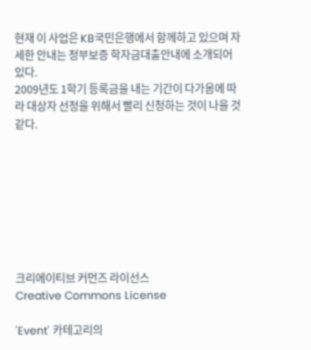현재 이 사업은 KB국민은행에서 함께하고 있으며 자세한 안내는 정부보증 학자금대출안내에 소개되어 있다.
2009년도 1학기 등록금을 내는 기간이 다가옴에 따라 대상자 선정을 위해서 빨리 신청하는 것이 나을 것 같다.








크리에이티브 커먼즈 라이선스
Creative Commons License

'Event' 카테고리의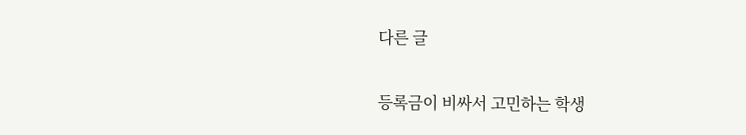다른 글

등록금이 비싸서 고민하는 학생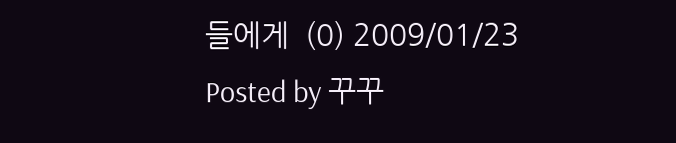들에게  (0) 2009/01/23
Posted by 꾸꾸